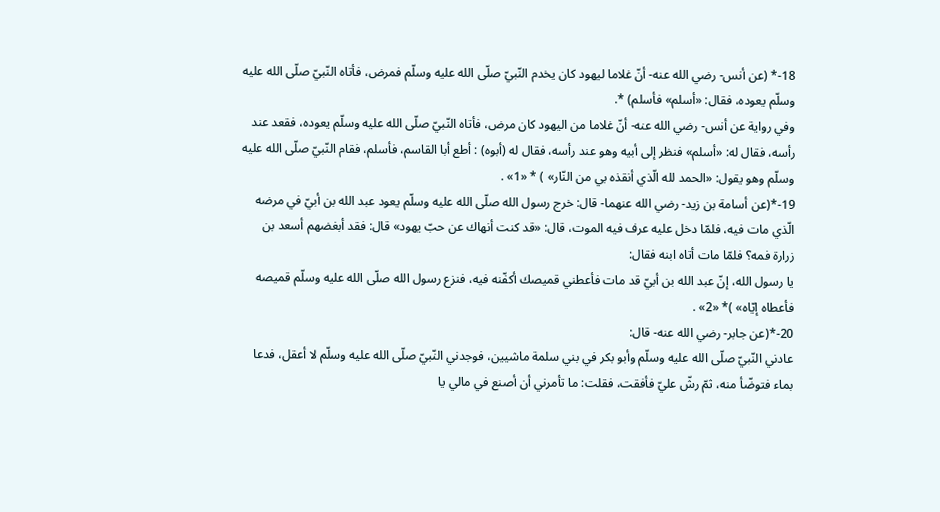18-* (عن أنس- رضي الله عنه- أنّ غلاما ليهود كان يخدم النّبيّ صلّى الله عليه وسلّم فمرض، فأتاه النّبيّ صلّى الله عليه وسلّم يعوده، فقال: «أسلم» فأسلم) *.
وفي رواية عن أنس- رضي الله عنه- أنّ غلاما من اليهود كان مرض، فأتاه النّبيّ صلّى الله عليه وسلّم يعوده، فقعد عند رأسه، فقال له: «أسلم» فنظر إلى أبيه وهو عند رأسه، فقال له (أبوه) : أطع أبا القاسم، فأسلم، فقام النّبيّ صلّى الله عليه وسلّم وهو يقول: «الحمد لله الّذي أنقذه بي من النّار» ) * «1» .
19-*(عن أسامة بن زيد- رضي الله عنهما- قال: خرج رسول الله صلّى الله عليه وسلّم يعود عبد الله بن أبيّ في مرضه الّذي مات فيه، فلمّا دخل عليه عرف فيه الموت، قال: «قد كنت أنهاك عن حبّ يهود» قال: فقد أبغضهم أسعد بن زرارة فمه؟ فلمّا مات أتاه ابنه فقال:
يا رسول الله، إنّ عبد الله بن أبيّ قد مات فأعطني قميصك أكفّنه فيه، فنزع رسول الله صلّى الله عليه وسلّم قميصه فأعطاه إيّاه» )* «2» .
20-*(عن جابر- رضي الله عنه- قال:
عادني النّبيّ صلّى الله عليه وسلّم وأبو بكر في بني سلمة ماشيين، فوجدني النّبيّ صلّى الله عليه وسلّم لا أعقل، فدعا بماء فتوضّأ منه، ثمّ رشّ عليّ فأفقت، فقلت: ما تأمرني أن أصنع في مالي يا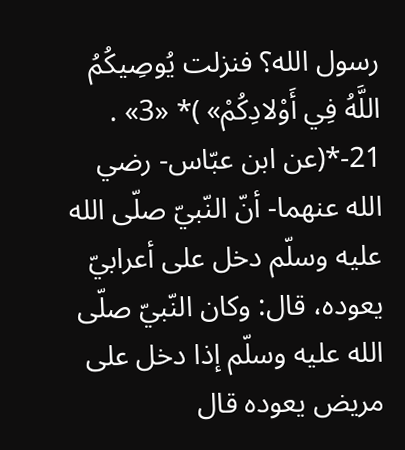رسول الله؟ فنزلت يُوصِيكُمُ اللَّهُ فِي أَوْلادِكُمْ» )* «3» .
21-*(عن ابن عبّاس- رضي الله عنهما- أنّ النّبيّ صلّى الله عليه وسلّم دخل على أعرابيّ يعوده، قال: وكان النّبيّ صلّى الله عليه وسلّم إذا دخل على مريض يعوده قال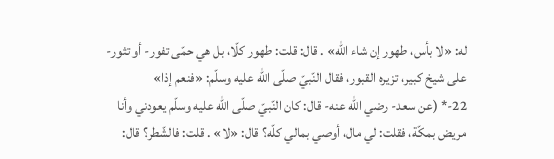له: «لا بأس، طهور إن شاء الله» . قال: قلت: طهور كلّا، بل هي حمّى تفور- أو تثور- على شيخ كبير، تزيره القبور، فقال النّبيّ صلّى الله عليه وسلّم: «فنعم إذا»
22-* (عن سعد- رضي الله عنه- قال: كان النّبيّ صلّى الله عليه وسلّم يعودني وأنا مريض بمكّة، فقلت: لي مال، أوصي بمالي كلّه؟ قال: «لا» . قلت: فالشّطر؟ قال: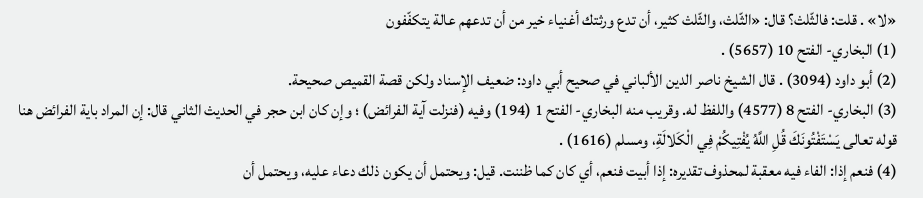«لا» . قلت: فالثّلث؟ قال: «الثّلث، والثّلث كثير، أن تدع ورثتك أغنياء خير من أن تدعهم عالة يتكفّفون
(1) البخاري- الفتح 10 (5657) .
(2) أبو داود (3094) . قال الشيخ ناصر الدين الألباني في صحيح أبي داود: ضعيف الإسناد ولكن قصة القميص صحيحة.
(3) البخاري- الفتح 8 (4577) واللفظ له. وقريب منه البخاري- الفتح 1 (194) وفيه (فنزلت آية الفرائض) ؛ وإن كان ابن حجر في الحديث الثاني قال: إن المراد باية الفرائض هنا قوله تعالى يَسْتَفْتُونَكَ قُلِ اللَّهُ يُفْتِيكُمْ فِي الْكَلالَةِ، ومسلم (1616) .
(4) فنعم إذا: الفاء فيه معقبة لمحذوف تقديره: إذا أبيت فنعم، أي كان كما ظننت. قيل: ويحتمل أن يكون ذلك دعاء عليه، ويحتمل أن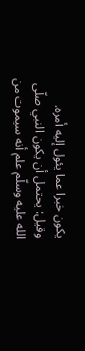يكون خبرا عما يئول إليه أمره. وقيل: يحتمل أن يكون النبي صلّى الله عليه وسلّم علم أنه سيموت من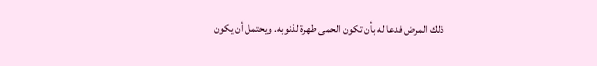ذلك المرض فدعا له بأن تكون الحمى طهرة لذنوبه. ويحتمل أن يكون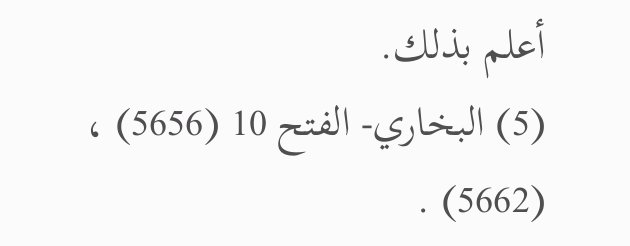أعلم بذلك.
(5) البخاري- الفتح 10 (5656) ، (5662) .